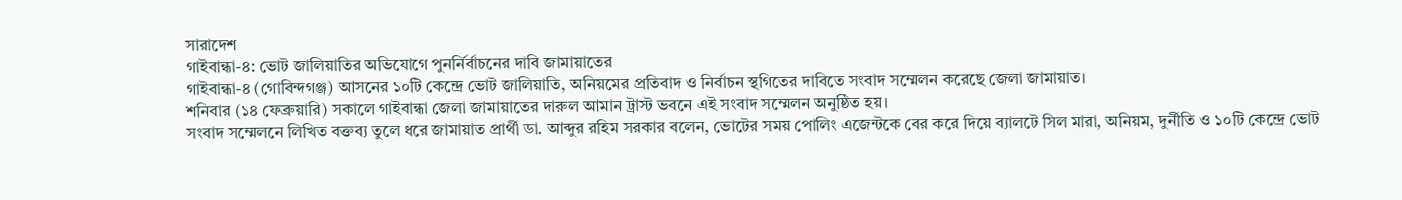সারাদেশ
গাইবান্ধা-৪: ভোট জালিয়াতির অভিযোগে পুনর্নির্বাচনের দাবি জামায়াতের
গাইবান্ধা-৪ (গোবিন্দগঞ্জ) আসনের ১০টি কেন্দ্রে ভোট জালিয়াতি, অনিয়মের প্রতিবাদ ও নির্বাচন স্থগিতের দাবিতে সংবাদ সম্মেলন করেছে জেলা জামায়াত।
শনিবার (১৪ ফেব্রুয়ারি) সকালে গাইবান্ধা জেলা জামায়াতের দারুল আমান ট্রাস্ট ভবনে এই সংবাদ সম্মেলন অনুষ্ঠিত হয়।
সংবাদ সম্মেলনে লিখিত বক্তব্য তুলে ধরে জামায়াত প্রার্থী ডা. আব্দুর রহিম সরকার বলেন, ভোটের সময় পোলিং এজেন্টকে বের করে দিয়ে ব্যালটে সিল মারা, অনিয়ম, দুর্নীতি ও ১০টি কেন্দ্রে ভোট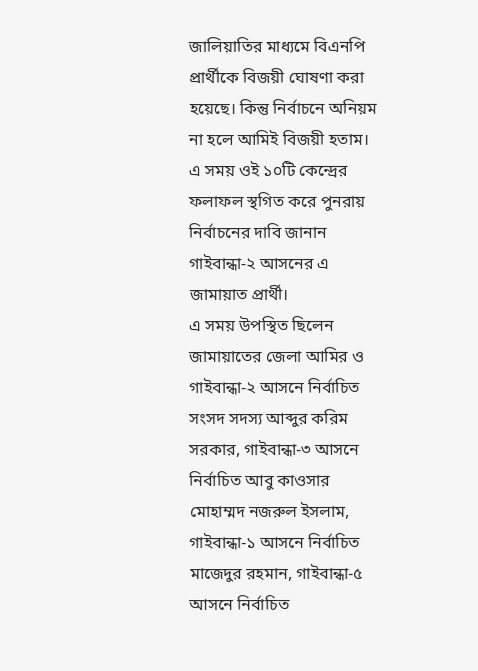জালিয়াতির মাধ্যমে বিএনপি প্রার্থীকে বিজয়ী ঘোষণা করা হয়েছে। কিন্তু নির্বাচনে অনিয়ম না হলে আমিই বিজয়ী হতাম।
এ সময় ওই ১০টি কেন্দ্রের ফলাফল স্থগিত করে পুনরায় নির্বাচনের দাবি জানান গাইবান্ধা-২ আসনের এ জামায়াত প্রার্থী।
এ সময় উপস্থিত ছিলেন জামায়াতের জেলা আমির ও গাইবান্ধা-২ আসনে নির্বাচিত সংসদ সদস্য আব্দুর করিম সরকার, গাইবান্ধা-৩ আসনে নির্বাচিত আবু কাওসার মোহাম্মদ নজরুল ইসলাম, গাইবান্ধা-১ আসনে নির্বাচিত মাজেদুর রহমান, গাইবান্ধা-৫ আসনে নির্বাচিত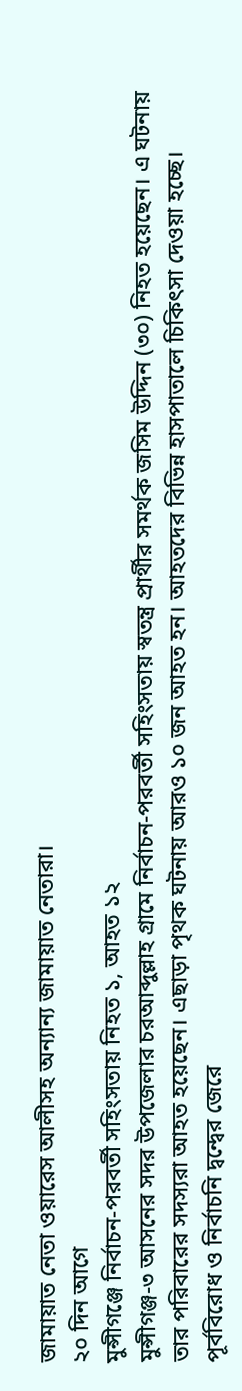জামায়াত নেতা ওয়ারেস আলীসহ অন্যান্য জামায়াত নেতারা।
২০ দিন আগে
মুন্সীগঞ্জে নির্বাচন-পরবর্তী সহিংসতায় নিহত ১, আহত ১২
মুন্সীগঞ্জ-৩ আসনের সদর উপজেলার চরআব্দুল্লাহ গ্রামে নির্বাচন-পরবর্তী সহিংসতায় স্বতন্ত্র প্রার্থীর সমর্থক জসিম উদ্দিন (৩০) নিহত হয়েছেন। এ ঘটনায় তার পরিবারের সদস্যরা আহত হয়েছেন। এছাড়া পৃথক ঘটনায় আরও ১০ জন আহত হন। আহতদের বিভিন্ন হাসপাতালে চিকিৎসা দেওয়া হচ্ছে।
পূর্ববিরোধ ও নির্বাচনি দ্বন্দ্বের জেরে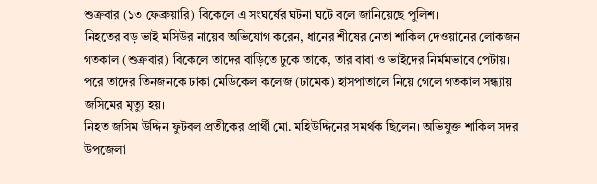শুক্রবার (১৩ ফেব্রুয়ারি) বিকেলে এ সংঘর্ষের ঘটনা ঘটে বলে জানিয়েছে পুলিশ।
নিহতের বড় ভাই মসিউর নায়েব অভিযোগ করেন, ধানের শীষের নেতা শাকিল দেওয়ানের লোকজন গতকাল (শুক্রবার) বিকেলে তাদের বাড়িতে ঢুকে তাকে, তার বাবা ও ভাইদের নির্মমভাবে পেটায়। পরে তাদের তিনজনকে ঢাকা মেডিকেল কলেজ (ঢামেক) হাসপাতালে নিয়ে গেলে গতকাল সন্ধ্যায় জসিমের মৃত্যু হয়।
নিহত জসিম উদ্দিন ফুটবল প্রতীকের প্রার্থী মো. মহিউদ্দিনের সমর্থক ছিলেন। অভিযুক্ত শাকিল সদর উপজেলা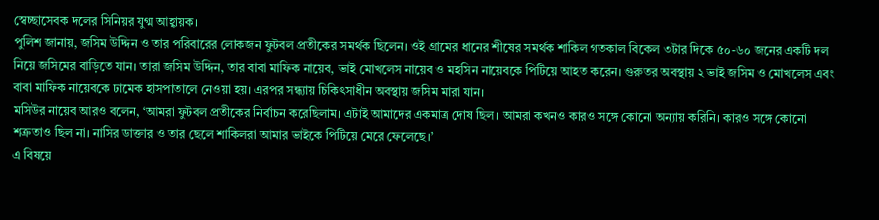স্বেচ্ছাসেবক দলের সিনিয়র যুগ্ম আহ্বায়ক।
পুলিশ জানায়, জসিম উদ্দিন ও তার পরিবারের লোকজন ফুটবল প্রতীকের সমর্থক ছিলেন। ওই গ্রামের ধানের শীষের সমর্থক শাকিল গতকাল বিকেল ৩টার দিকে ৫০-৬০ জনের একটি দল নিয়ে জসিমের বাড়িতে যান। তারা জসিম উদ্দিন, তার বাবা মাফিক নায়েব, ভাই মোখলেস নায়েব ও মহসিন নায়েবকে পিটিয়ে আহত করেন। গুরুতর অবস্থায় ২ ভাই জসিম ও মোখলেস এবং বাবা মাফিক নায়েবকে ঢামেক হাসপাতালে নেওয়া হয়। এরপর সন্ধ্যায় চিকিৎসাধীন অবস্থায় জসিম মারা যান।
মসিউর নায়েব আরও বলেন, ‘আমরা ফুটবল প্রতীকের নির্বাচন করেছিলাম। এটাই আমাদের একমাত্র দোষ ছিল। আমরা কখনও কারও সঙ্গে কোনো অন্যায় করিনি। কারও সঙ্গে কোনো শত্রুতাও ছিল না। নাসির ডাক্তার ও তার ছেলে শাকিলরা আমার ভাইকে পিটিয়ে মেরে ফেলেছে।’
এ বিষয়ে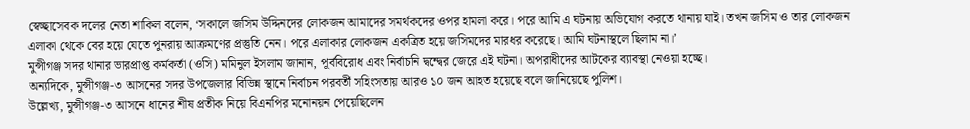স্বেচ্ছাসেবক দলের নেতা শাকিল বলেন, ‘সকালে জসিম উদ্দিনদের লোকজন আমাদের সমর্থকদের ওপর হামলা করে। পরে আমি এ ঘটনায় অভিযোগ করতে থানায় যাই। তখন জসিম ও তার লোকজন এলাকা থেকে বের হয়ে যেতে পুনরায় আক্রমণের প্রস্তুতি নেন। পরে এলাকার লোকজন একত্রিত হয়ে জসিমদের মারধর করেছে। আমি ঘটনাস্থলে ছিলাম না।’
মুন্সীগঞ্জ সদর থানার ভারপ্রাপ্ত কর্মকর্তা (ওসি) মমিনুল ইসলাম জানান, পূর্ববিরোধ এবং নির্বাচনি দ্বন্দ্বের জেরে এই ঘটনা। অপরাধীদের আটকের ব্যাবস্থা নেওয়া হচ্ছে।
অন্যদিকে, মুন্সীগঞ্জ-৩ আসনের সদর উপজেলার বিভিন্ন স্থানে নির্বাচন পরবর্তী সহিংসতায় আরও ১০ জন আহত হয়েছে বলে জানিয়েছে পুলিশ।
উল্লেখ্য, মুন্সীগঞ্জ-৩ আসনে ধানের শীষ প্রতীক নিয়ে বিএনপির মনোনয়ন পেয়েছিলেন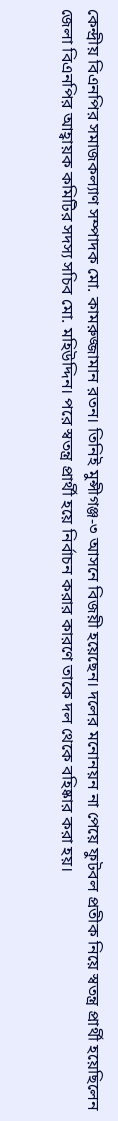কেন্দ্রীয় বিএনপির সমাজকল্যাণ সম্পাদক মো. কামরুজ্জামান রতন। তিনিই মুন্সীগঞ্জ-৩ আসনে বিজয়ী হয়েছেন। দলের মনোনয়ন না পেয়ে ফুটবল প্রতীক নিয়ে স্বতন্ত্র প্রার্থী হয়েছিলেন জেলা বিএনপির আহ্বায়ক কমিটির সদস্য সচিব মো. মহিউদ্দিন। পরে স্বতন্ত্র প্রার্থী হয়ে নির্বাচন করার কারণে তাকে দল থেকে বহিষ্কার করা হয়।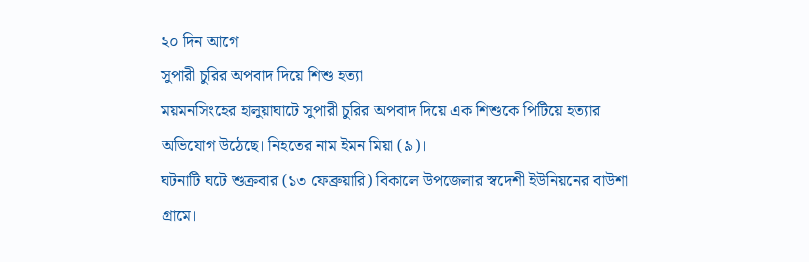২০ দিন আগে
সুপারী চুরির অপবাদ দিয়ে শিশু হত্যা
ময়মনসিংহের হালুয়াঘাটে সুপারী চুরির অপবাদ দিয়ে এক শিশুকে পিটিয়ে হত্যার অভিযোগ উঠেছে। নিহতের নাম ইমন মিয়া (৯)।
ঘটনাটি ঘটে শুক্রবার (১৩ ফেব্রুয়ারি) বিকালে উপজেলার স্বদেশী ইউনিয়নের বাউশা গ্রামে।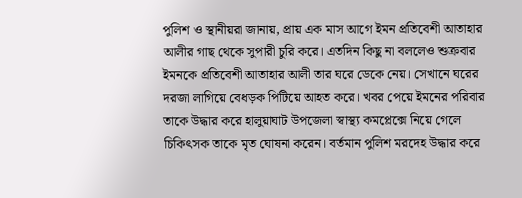পুলিশ ও স্থানীয়রা জানায়, প্রায় এক মাস আগে ইমন প্রতিবেশী আতাহার আলীর গাছ থেকে সুপারী চুরি করে। এতদিন কিছু না বললেও শুক্রবার ইমনকে প্রতিবেশী আতাহার আলী তার ঘরে ডেকে নেয়। সেখানে ঘরের দরজা লাগিয়ে বেধড়ক পিটিয়ে আহত করে। খবর পেয়ে ইমনের পরিবার তাকে উদ্ধার করে হালুয়াঘাট উপজেলা স্বাস্থ্য কমপ্লেক্সে নিয়ে গেলে চিকিৎসক তাকে মৃত ঘোষনা করেন। বর্তমান পুলিশ মরদেহ উদ্ধার করে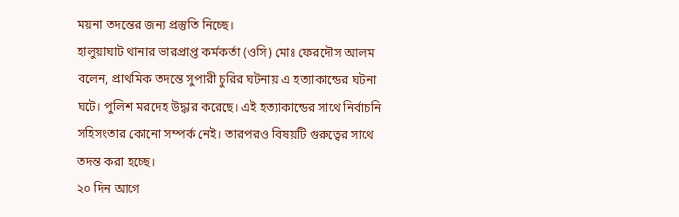ময়না তদন্তের জন্য প্রস্তুতি নিচ্ছে।
হালুয়াঘাট থানার ভারপ্রাপ্ত কর্মকর্তা (ওসি) মোঃ ফেরদৌস আলম বলেন, প্রাথমিক তদন্তে সুপারী চুরির ঘটনায় এ হত্যাকান্ডের ঘটনা ঘটে। পুলিশ মরদেহ উদ্ধার করেছে। এই হত্যাকান্ডের সাথে নির্বাচনি সহিসংতার কোনো সম্পর্ক নেই। তারপরও বিষয়টি গুরুত্বের সাথে তদন্ত করা হচ্ছে।
২০ দিন আগে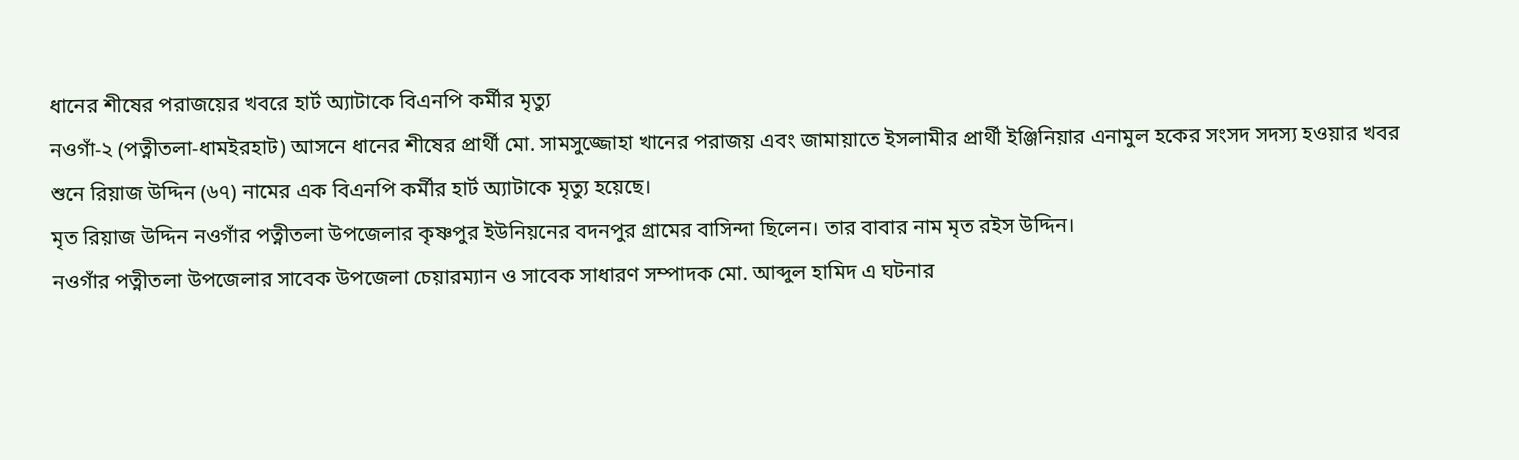ধানের শীষের পরাজয়ের খবরে হার্ট অ্যাটাকে বিএনপি কর্মীর মৃত্যু
নওগাঁ-২ (পত্নীতলা-ধামইরহাট) আসনে ধানের শীষের প্রার্থী মো. সামসুজ্জোহা খানের পরাজয় এবং জামায়াতে ইসলামীর প্রার্থী ইঞ্জিনিয়ার এনামুল হকের সংসদ সদস্য হওয়ার খবর শুনে রিয়াজ উদ্দিন (৬৭) নামের এক বিএনপি কর্মীর হার্ট অ্যাটাকে মৃত্যু হয়েছে।
মৃত রিয়াজ উদ্দিন নওগাঁর পত্নীতলা উপজেলার কৃষ্ণপুর ইউনিয়নের বদনপুর গ্রামের বাসিন্দা ছিলেন। তার বাবার নাম মৃত রইস উদ্দিন।
নওগাঁর পত্নীতলা উপজেলার সাবেক উপজেলা চেয়ারম্যান ও সাবেক সাধারণ সম্পাদক মো. আব্দুল হামিদ এ ঘটনার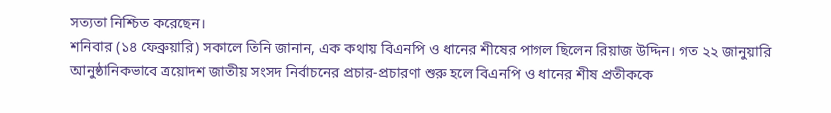সত্যতা নিশ্চিত করেছেন।
শনিবার (১৪ ফেব্রুয়ারি) সকালে তিনি জানান, এক কথায় বিএনপি ও ধানের শীষের পাগল ছিলেন রিয়াজ উদ্দিন। গত ২২ জানুয়ারি আনুষ্ঠানিকভাবে ত্রয়োদশ জাতীয় সংসদ নির্বাচনের প্রচার-প্রচারণা শুরু হলে বিএনপি ও ধানের শীষ প্রতীককে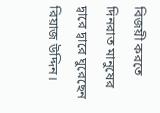বিজয়ী করতে দিনরাত মানুষের দ্বারে দ্বারে ঘুরেছেন রিয়াজ উদ্দিন।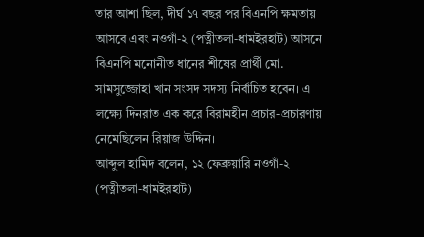তার আশা ছিল, দীর্ঘ ১৭ বছর পর বিএনপি ক্ষমতায় আসবে এবং নওগাঁ-২ (পত্নীতলা-ধামইরহাট) আসনে বিএনপি মনোনীত ধানের শীষের প্রার্থী মো. সামসুজ্জোহা খান সংসদ সদস্য নির্বাচিত হবেন। এ লক্ষ্যে দিনরাত এক করে বিরামহীন প্রচার-প্রচারণায় নেমেছিলেন রিয়াজ উদ্দিন।
আব্দুল হামিদ বলেন, ১২ ফেব্রুয়ারি নওগাঁ-২ (পত্নীতলা-ধামইরহাট)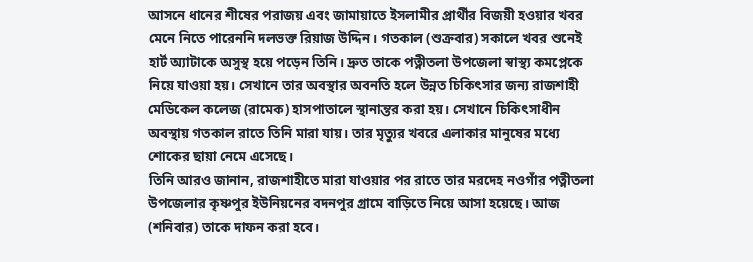আসনে ধানের শীষের পরাজয় এবং জামায়াতে ইসলামীর প্রার্থীর বিজয়ী হওয়ার খবর মেনে নিতে পারেননি দলভক্ত রিয়াজ উদ্দিন। গতকাল (শুক্রবার) সকালে খবর শুনেই হার্ট অ্যাটাকে অসুস্থ হয়ে পড়েন তিনি। দ্রুত তাকে পত্নীতলা উপজেলা স্বাস্থ্য কমপ্লেকে নিয়ে যাওয়া হয়। সেখানে তার অবস্থার অবনতি হলে উন্নত চিকিৎসার জন্য রাজশাহী মেডিকেল কলেজ (রামেক) হাসপাতালে স্থানান্তর করা হয়। সেখানে চিকিৎসাধীন অবস্থায় গতকাল রাতে তিনি মারা যায়। তার মৃত্যুর খবরে এলাকার মানুষের মধ্যে শোকের ছায়া নেমে এসেছে।
তিনি আরও জানান, রাজশাহীতে মারা যাওয়ার পর রাতে তার মরদেহ নওগাঁর পত্নীতলা উপজেলার কৃষ্ণপুর ইউনিয়নের বদনপুর গ্রামে বাড়িতে নিয়ে আসা হয়েছে। আজ (শনিবার) তাকে দাফন করা হবে।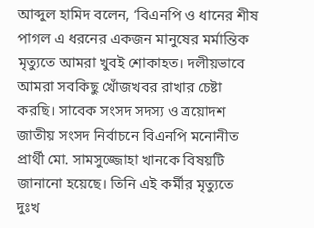আব্দুল হামিদ বলেন, ‘বিএনপি ও ধানের শীষ পাগল এ ধরনের একজন মানুষের মর্মান্তিক মৃত্যুতে আমরা খুবই শোকাহত। দলীয়ভাবে আমরা সবকিছু খোঁজখবর রাখার চেষ্টা করছি। সাবেক সংসদ সদস্য ও ত্রয়োদশ জাতীয় সংসদ নির্বাচনে বিএনপি মনোনীত প্রার্থী মো. সামসুজ্জোহা খানকে বিষয়টি জানানো হয়েছে। তিনি এই কর্মীর মৃত্যুতে দুঃখ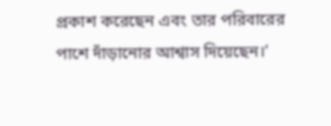প্রকাশ করেছেন এবং তার পরিবারের পাশে দাঁড়ানোর আশ্বাস দিয়েছেন।’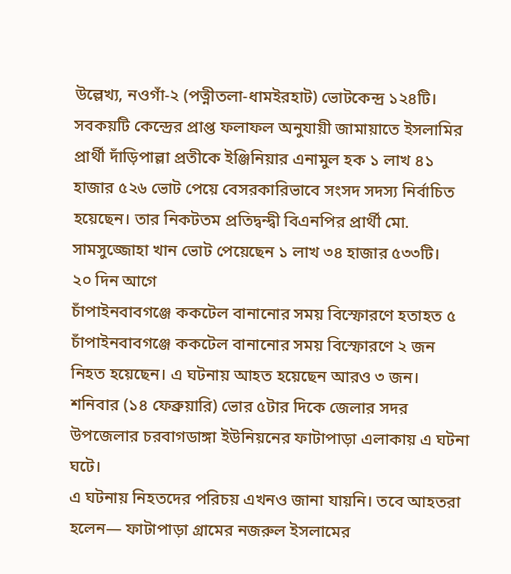উল্লেখ্য, নওগাঁ-২ (পত্নীতলা-ধামইরহাট) ভোটকেন্দ্র ১২৪টি। সবকয়টি কেন্দ্রের প্রাপ্ত ফলাফল অনুযায়ী জামায়াতে ইসলামির প্রার্থী দাঁড়িপাল্লা প্রতীকে ইঞ্জিনিয়ার এনামুল হক ১ লাখ ৪১ হাজার ৫২৬ ভোট পেয়ে বেসরকারিভাবে সংসদ সদস্য নির্বাচিত হয়েছেন। তার নিকটতম প্রতিদ্বন্দ্বী বিএনপির প্রার্থী মো. সামসুজ্জোহা খান ভোট পেয়েছেন ১ লাখ ৩৪ হাজার ৫৩৩টি।
২০ দিন আগে
চাঁপাইনবাবগঞ্জে ককটেল বানানোর সময় বিস্ফোরণে হতাহত ৫
চাঁপাইনবাবগঞ্জে ককটেল বানানোর সময় বিস্ফোরণে ২ জন নিহত হয়েছেন। এ ঘটনায় আহত হয়েছেন আরও ৩ জন।
শনিবার (১৪ ফেব্রুয়ারি) ভোর ৫টার দিকে জেলার সদর উপজেলার চরবাগডাঙ্গা ইউনিয়নের ফাটাপাড়া এলাকায় এ ঘটনা ঘটে।
এ ঘটনায় নিহতদের পরিচয় এখনও জানা যায়নি। তবে আহতরা হলেন— ফাটাপাড়া গ্রামের নজরুল ইসলামের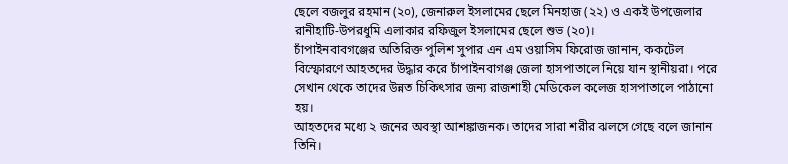ছেলে বজলুর রহমান (২০), জেনারুল ইসলামের ছেলে মিনহাজ (২২) ও একই উপজেলার রানীহাটি-উপরধুমি এলাকার রফিজুল ইসলামের ছেলে শুভ (২০)।
চাঁপাইনবাবগঞ্জের অতিরিক্ত পুলিশ সুপার এন এম ওয়াসিম ফিরোজ জানান, ককটেল বিস্ফোরণে আহতদের উদ্ধার করে চাঁপাইনবাগঞ্জ জেলা হাসপাতালে নিয়ে যান স্থানীয়রা। পরে সেখান থেকে তাদের উন্নত চিকিৎসার জন্য রাজশাহী মেডিকেল কলেজ হাসপাতালে পাঠানো হয়।
আহতদের মধ্যে ২ জনের অবস্থা আশঙ্কাজনক। তাদের সারা শরীর ঝলসে গেছে বলে জানান তিনি।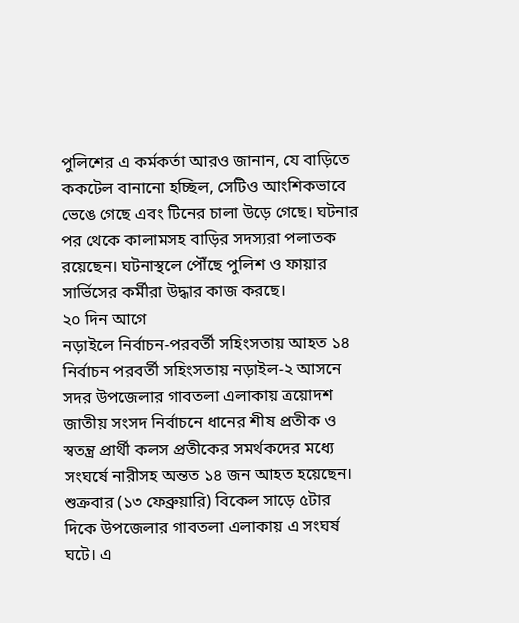পুলিশের এ কর্মকর্তা আরও জানান, যে বাড়িতে ককটেল বানানো হচ্ছিল, সেটিও আংশিকভাবে ভেঙে গেছে এবং টিনের চালা উড়ে গেছে। ঘটনার পর থেকে কালামসহ বাড়ির সদস্যরা পলাতক রয়েছেন। ঘটনাস্থলে পৌঁছে পুলিশ ও ফায়ার সার্ভিসের কর্মীরা উদ্ধার কাজ করছে।
২০ দিন আগে
নড়াইলে নির্বাচন-পরবর্তী সহিংসতায় আহত ১৪
নির্বাচন পরবর্তী সহিংসতায় নড়াইল-২ আসনে সদর উপজেলার গাবতলা এলাকায় ত্রয়োদশ জাতীয় সংসদ নির্বাচনে ধানের শীষ প্রতীক ও স্বতন্ত্র প্রার্থী কলস প্রতীকের সমর্থকদের মধ্যে সংঘর্ষে নারীসহ অন্তত ১৪ জন আহত হয়েছেন।
শুক্রবার (১৩ ফেব্রুয়ারি) বিকেল সাড়ে ৫টার দিকে উপজেলার গাবতলা এলাকায় এ সংঘর্ষ ঘটে। এ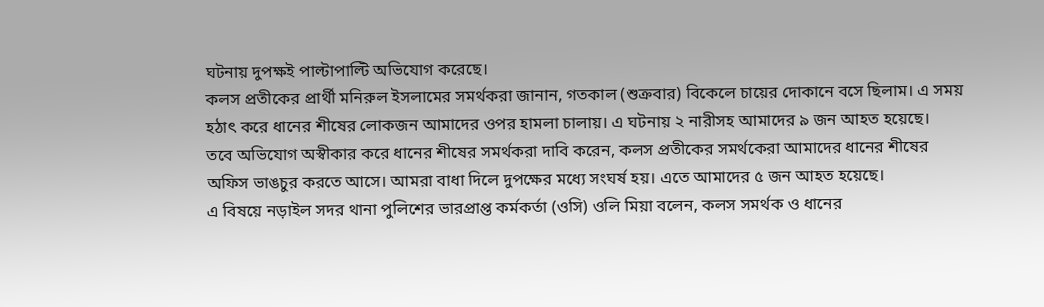ঘটনায় দুপক্ষই পাল্টাপাল্টি অভিযোগ করেছে।
কলস প্রতীকের প্রার্থী মনিরুল ইসলামের সমর্থকরা জানান, গতকাল (শুক্রবার) বিকেলে চায়ের দোকানে বসে ছিলাম। এ সময় হঠাৎ করে ধানের শীষের লোকজন আমাদের ওপর হামলা চালায়। এ ঘটনায় ২ নারীসহ আমাদের ৯ জন আহত হয়েছে।
তবে অভিযোগ অস্বীকার করে ধানের শীষের সমর্থকরা দাবি করেন, কলস প্রতীকের সমর্থকেরা আমাদের ধানের শীষের অফিস ভাঙচুর করতে আসে। আমরা বাধা দিলে দুপক্ষের মধ্যে সংঘর্ষ হয়। এতে আমাদের ৫ জন আহত হয়েছে।
এ বিষয়ে নড়াইল সদর থানা পুলিশের ভারপ্রাপ্ত কর্মকর্তা (ওসি) ওলি মিয়া বলেন, কলস সমর্থক ও ধানের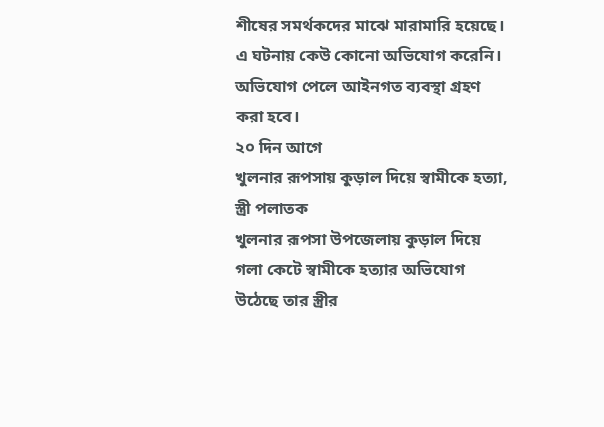শীষের সমর্থকদের মাঝে মারামারি হয়েছে। এ ঘটনায় কেউ কোনো অভিযোগ করেনি। অভিযোগ পেলে আইনগত ব্যবস্থা গ্রহণ করা হবে।
২০ দিন আগে
খুলনার রূপসায় কুড়াল দিয়ে স্বামীকে হত্যা, স্ত্রী পলাতক
খুলনার রূপসা উপজেলায় কুড়াল দিয়ে গলা কেটে স্বামীকে হত্যার অভিযোগ উঠেছে তার স্ত্রীর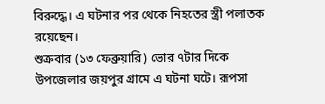বিরুদ্ধে। এ ঘটনার পর থেকে নিহতের স্ত্রী পলাতক রয়েছেন।
শুক্রবার (১৩ ফেব্রুয়ারি) ভোর ৭টার দিকে উপজেলার জয়পুর গ্রামে এ ঘটনা ঘটে। রূপসা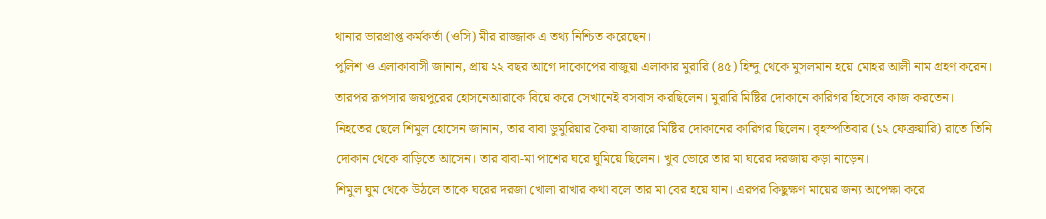থানার ভারপ্রাপ্ত কর্মকর্তা (ওসি) মীর রাজ্জাক এ তথ্য নিশ্চিত করেছেন।
পুলিশ ও এলাকাবাসী জানান, প্রায় ২২ বছর আগে দাকোপের বাজুয়া এলাকার মুরারি (৪৫) হিন্দু থেকে মুসলমান হয়ে মোহর আলী নাম গ্রহণ করেন। তারপর রূপসার জয়পুরের হোসনেআরাকে বিয়ে করে সেখানেই বসবাস করছিলেন। মুরারি মিষ্টির দোকানে কারিগর হিসেবে কাজ করতেন।
নিহতের ছেলে শিমুল হোসেন জানান, তার বাবা ডুমুরিয়ার কৈয়া বাজারে মিষ্টির দোকানের কারিগর ছিলেন। বৃহস্পতিবার (১২ ফেব্রুয়ারি) রাতে তিনি দোকান থেকে বাড়িতে আসেন। তার বাবা-মা পাশের ঘরে ঘুমিয়ে ছিলেন। খুব ভোরে তার মা ঘরের দরজায় কড়া নাড়েন।
শিমুল ঘুম থেকে উঠলে তাকে ঘরের দরজা খোলা রাখার কথা বলে তার মা বের হয়ে যান। এরপর কিছুক্ষণ মায়ের জন্য অপেক্ষা করে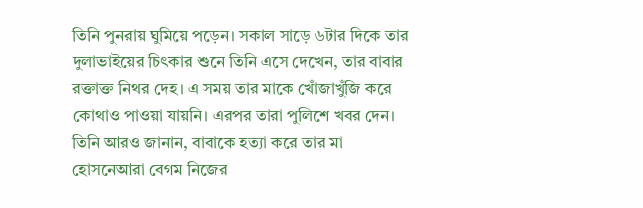তিনি পুনরায় ঘুমিয়ে পড়েন। সকাল সাড়ে ৬টার দিকে তার দুলাভাইয়ের চিৎকার শুনে তিনি এসে দেখেন, তার বাবার রক্তাক্ত নিথর দেহ। এ সময় তার মাকে খোঁজাখুঁজি করে কোথাও পাওয়া যায়নি। এরপর তারা পুলিশে খবর দেন।
তিনি আরও জানান, বাবাকে হত্যা করে তার মা হোসনেআরা বেগম নিজের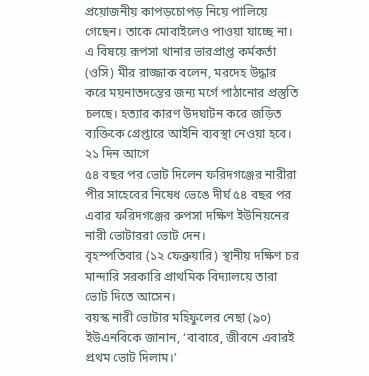প্রয়োজনীয় কাপড়চোপড় নিয়ে পালিয়ে গেছেন। তাকে মোবাইলেও পাওয়া যাচ্ছে না।
এ বিষয়ে রূপসা থানার ভারপ্রাপ্ত কর্মকর্তা (ওসি) মীর রাজ্জাক বলেন, মরদেহ উদ্ধার করে ময়নাতদন্তের জন্য মর্গে পাঠানোর প্রস্তুতি চলছে। হত্যার কারণ উদঘাটন করে জড়িত ব্যক্তিকে গ্রেপ্তারে আইনি ব্যবস্থা নেওয়া হবে।
২১ দিন আগে
৫৪ বছর পর ভোট দিলেন ফরিদগঞ্জের নারীরা
পীর সাহেবের নিষেধ ভেঙে দীর্ঘ ৫৪ বছর পর এবার ফরিদগঞ্জের রুপসা দক্ষিণ ইউনিয়নের নারী ভোটাররা ভোট দেন।
বৃহস্পতিবার (১২ ফেব্রুয়ারি) স্থানীয় দক্ষিণ চর মান্দারি সরকারি প্রাথমিক বিদ্যালয়ে তারা ভোট দিতে আসেন।
বয়স্ক নারী ভোটার মহিফুলের নেছা (৯০) ইউএনবিকে জানান, ‘বাবারে, জীবনে এবারই প্রথম ভোট দিলাম।’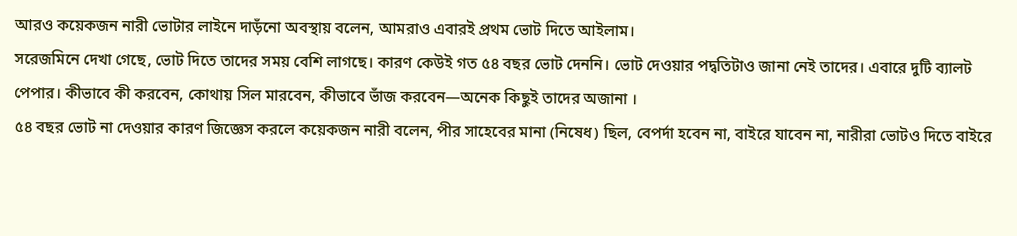আরও কয়েকজন নারী ভোটার লাইনে দাড়ঁনো অবস্থায় বলেন, আমরাও এবারই প্রথম ভোট দিতে আইলাম।
সরেজমিনে দেখা গেছে, ভোট দিতে তাদের সময় বেশি লাগছে। কারণ কেউই গত ৫৪ বছর ভোট দেননি। ভোট দেওয়ার পদ্বতিটাও জানা নেই তাদের। এবারে দুটি ব্যালট পেপার। কীভাবে কী করবেন, কোথায় সিল মারবেন, কীভাবে ভাঁজ করবেন—অনেক কিছুই তাদের অজানা ।
৫৪ বছর ভোট না দেওয়ার কারণ জিজ্ঞেস করলে কয়েকজন নারী বলেন, পীর সাহেবের মানা (নিষেধ) ছিল, বেপর্দা হবেন না, বাইরে যাবেন না, নারীরা ভোটও দিতে বাইরে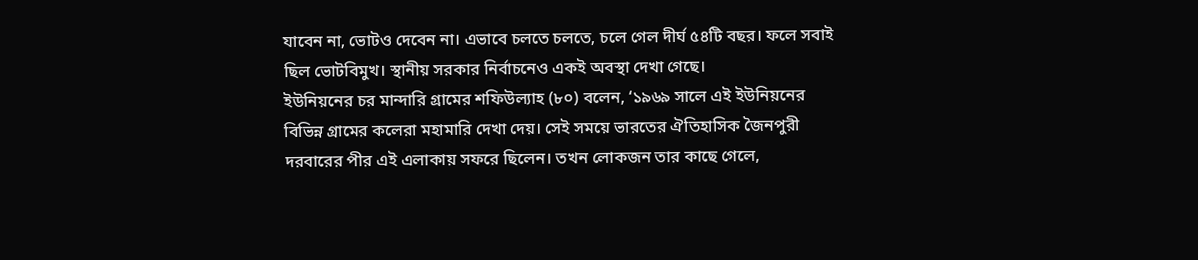যাবেন না, ভোটও দেবেন না। এভাবে চলতে চলতে, চলে গেল দীর্ঘ ৫৪টি বছর। ফলে সবাই ছিল ভোটবিমুখ। স্থানীয় সরকার নির্বাচনেও একই অবস্থা দেখা গেছে।
ইউনিয়নের চর মান্দারি গ্রামের শফিউল্যাহ (৮০) বলেন, ‘১৯৬৯ সালে এই ইউনিয়নের বিভিন্ন গ্রামের কলেরা মহামারি দেখা দেয়। সেই সময়ে ভারতের ঐতিহাসিক জৈনপুরী দরবারের পীর এই এলাকায় সফরে ছিলেন। তখন লোকজন তার কাছে গেলে,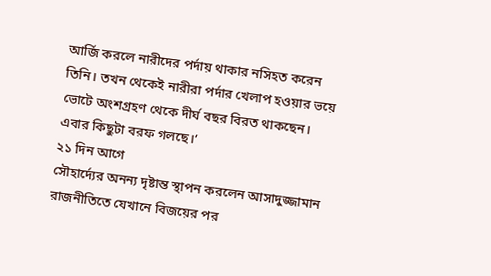আর্জি করলে নারীদের পর্দায় থাকার নসিহত করেন তিনি। তখন থেকেই নারীরা পর্দার খেলাপ হওয়ার ভয়ে ভোটে অংশগ্রহণ থেকে দীর্ঘ বছর বিরত থাকছেন। এবার কিছুটা বরফ গলছে।’
২১ দিন আগে
সৌহার্দ্যের অনন্য দৃষ্টান্ত স্থাপন করলেন আসাদুজ্জামান
রাজনীতিতে যেখানে বিজয়ের পর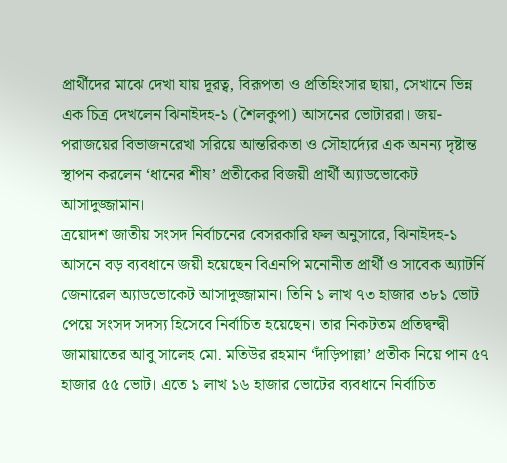প্রার্থীদের মাঝে দেখা যায় দূরত্ব, বিরূপতা ও প্রতিহিংসার ছায়া, সেখানে ভিন্ন এক চিত্র দেখলেন ঝিনাইদহ-১ (শৈলকুপা) আসনের ভোটাররা। জয়-পরাজয়ের বিভাজনরেখা সরিয়ে আন্তরিকতা ও সৌহার্দ্যের এক অনন্য দৃষ্টান্ত স্থাপন করলেন ‘ধানের শীষ’ প্রতীকের বিজয়ী প্রার্থী অ্যাডভোকেট আসাদুজ্জামান।
ত্রয়োদশ জাতীয় সংসদ নির্বাচনের বেসরকারি ফল অনুসারে, ঝিনাইদহ-১ আসনে বড় ব্যবধানে জয়ী হয়েছেন বিএনপি মনোনীত প্রার্থী ও সাবেক অ্যাটর্নি জেনারেল অ্যাডভোকেট আসাদুজ্জামান। তিনি ১ লাখ ৭৩ হাজার ৩৮১ ভোট পেয়ে সংসদ সদস্য হিসেবে নির্বাচিত হয়েছেন। তার নিকটতম প্রতিদ্বন্দ্বী জামায়াতের আবু সালেহ মো. মতিউর রহমান ‘দাঁড়িপাল্লা’ প্রতীক নিয়ে পান ৫৭ হাজার ৫৫ ভোট। এতে ১ লাখ ১৬ হাজার ভোটের ব্যবধানে নির্বাচিত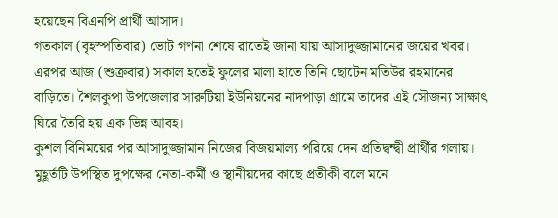হয়েছেন বিএনপি প্রার্থী আসাদ।
গতকাল (বৃহস্পতিবার) ভোট গণনা শেষে রাতেই জানা যায় আসাদুজ্জামানের জয়ের খবর। এরপর আজ (শুক্রবার) সকাল হতেই ফুলের মালা হাতে তিনি ছোটেন মতিউর রহমানের বাড়িতে। শৈলকুপা উপজেলার সারুটিয়া ইউনিয়নের নাদপাড়া গ্রামে তাদের এই সৌজন্য সাক্ষাৎ ঘিরে তৈরি হয় এক ভিন্ন আবহ।
কুশল বিনিময়ের পর আসাদুজ্জামান নিজের বিজয়মাল্য পরিয়ে দেন প্রতিদ্বন্দ্বী প্রার্থীর গলায়। মুহূর্তটি উপস্থিত দুপক্ষের নেতা-কর্মী ও স্থানীয়দের কাছে প্রতীকী বলে মনে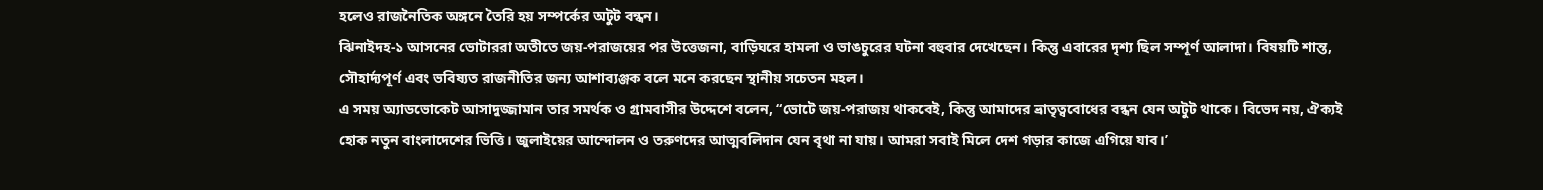হলেও রাজনৈতিক অঙ্গনে তৈরি হয় সম্পর্কের অটুট বন্ধন।
ঝিনাইদহ-১ আসনের ভোটাররা অতীতে জয়-পরাজয়ের পর উত্তেজনা, বাড়িঘরে হামলা ও ভাঙচুরের ঘটনা বহুবার দেখেছেন। কিন্তু এবারের দৃশ্য ছিল সম্পূর্ণ আলাদা। বিষয়টি শান্ত, সৌহার্দ্যপূর্ণ এবং ভবিষ্যত রাজনীতির জন্য আশাব্যঞ্জক বলে মনে করছেন স্থানীয় সচেতন মহল।
এ সময় অ্যাডভোকেট আসাদুজ্জামান তার সমর্থক ও গ্রামবাসীর উদ্দেশে বলেন, “ভোটে জয়-পরাজয় থাকবেই, কিন্তু আমাদের ভ্রাতৃত্ববোধের বন্ধন যেন অটুট থাকে। বিভেদ নয়, ঐক্যই হোক নতুন বাংলাদেশের ভিত্তি। জুলাইয়ের আন্দোলন ও তরুণদের আত্মবলিদান যেন বৃথা না যায়। আমরা সবাই মিলে দেশ গড়ার কাজে এগিয়ে যাব।’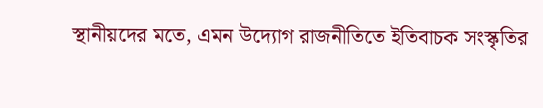স্থানীয়দের মতে, এমন উদ্যোগ রাজনীতিতে ইতিবাচক সংস্কৃতির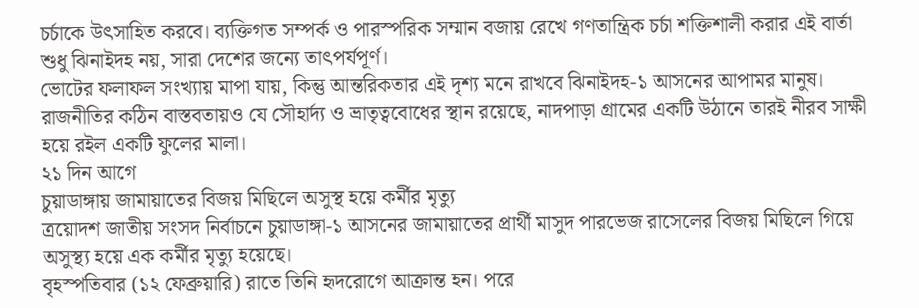চর্চাকে উৎসাহিত করবে। ব্যক্তিগত সম্পর্ক ও পারস্পরিক সম্মান বজায় রেখে গণতান্ত্রিক চর্চা শক্তিশালী করার এই বার্তা শুধু ঝিনাইদহ নয়, সারা দেশের জন্যে তাৎপর্যপূর্ণ।
ভোটের ফলাফল সংখ্যায় মাপা যায়, কিন্তু আন্তরিকতার এই দৃশ্য মনে রাখবে ঝিনাইদহ-১ আসনের আপামর মানুষ। রাজনীতির কঠিন বাস্তবতায়ও যে সৌহার্দ্য ও ভ্রাতৃত্ববোধের স্থান রয়েছে, নাদপাড়া গ্রামের একটি উঠানে তারই নীরব সাক্ষী হয়ে রইল একটি ফুলের মালা।
২১ দিন আগে
চুয়াডাঙ্গায় জামায়াতের বিজয় মিছিলে অসুস্থ হয়ে কর্মীর মৃত্যু
ত্রয়োদশ জাতীয় সংসদ নির্বাচনে চুয়াডাঙ্গা-১ আসনের জামায়াতের প্রার্থী মাসুদ পারভেজ রাসেলের বিজয় মিছিলে গিয়ে অসুস্থ্য হয়ে এক কর্মীর মৃত্যু হয়েছে।
বৃহস্পতিবার (১২ ফেব্রুয়ারি) রাতে তিনি হৃদরোগে আক্রান্ত হন। পরে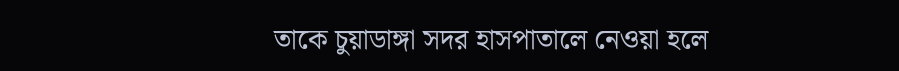তাকে চুয়াডাঙ্গা সদর হাসপাতালে নেওয়া হলে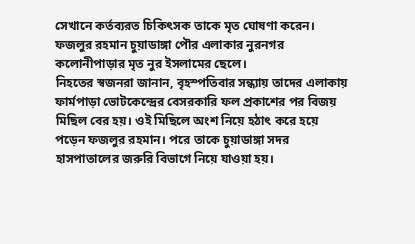সেখানে কর্তব্যরত চিকিৎসক তাকে মৃত ঘোষণা করেন। ফজলুর রহমান চুয়াডাঙ্গা পৌর এলাকার নুরনগর কলোনীপাড়ার মৃত নুর ইসলামের ছেলে।
নিহতের স্বজনরা জানান, বৃহস্পতিবার সন্ধ্যায় তাদের এলাকায় ফার্মপাড়া ভোটকেন্দ্রের বেসরকারি ফল প্রকাশের পর বিজয় মিছিল বের হয়। ওই মিছিলে অংশ নিয়ে হঠাৎ করে হয়ে পড়েন ফজলুর রহমান। পরে তাকে চুয়াডাঙ্গা সদর হাসপাতালের জরুরি বিভাগে নিয়ে যাওয়া হয়।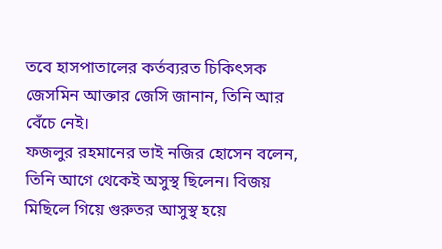তবে হাসপাতালের কর্তব্যরত চিকিৎসক জেসমিন আক্তার জেসি জানান, তিনি আর বেঁচে নেই।
ফজলুর রহমানের ভাই নজির হোসেন বলেন, তিনি আগে থেকেই অসুস্থ ছিলেন। বিজয় মিছিলে গিয়ে গুরুতর আসুস্থ হয়ে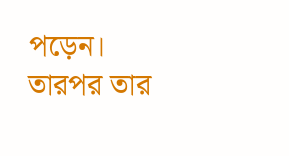পড়েন। তারপর তার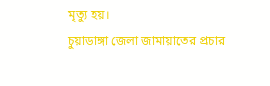মৃত্যু হয়।
চুয়াডাঙ্গা জেলা জামায়াতের প্রচার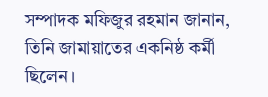সম্পাদক মফিজুর রহমান জানান, তিনি জামায়াতের একনিষ্ঠ কর্মী ছিলেন।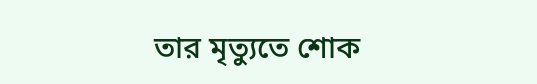তার মৃত্যুতে শোক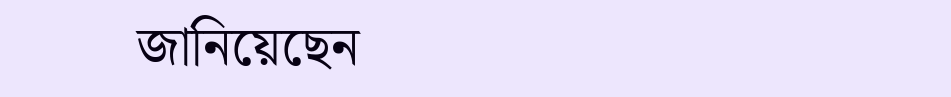জানিয়েছেন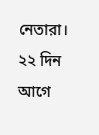নেতারা।
২২ দিন আগে